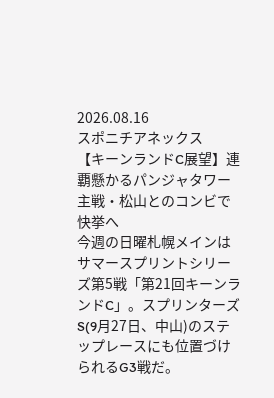2026.08.16
スポニチアネックス
【キーンランドC展望】連覇懸かるパンジャタワー 主戦・松山とのコンビで快挙へ
今週の日曜札幌メインはサマースプリントシリーズ第5戦「第21回キーンランドC」。スプリンターズS(9月27日、中山)のステップレースにも位置づけられるG3戦だ。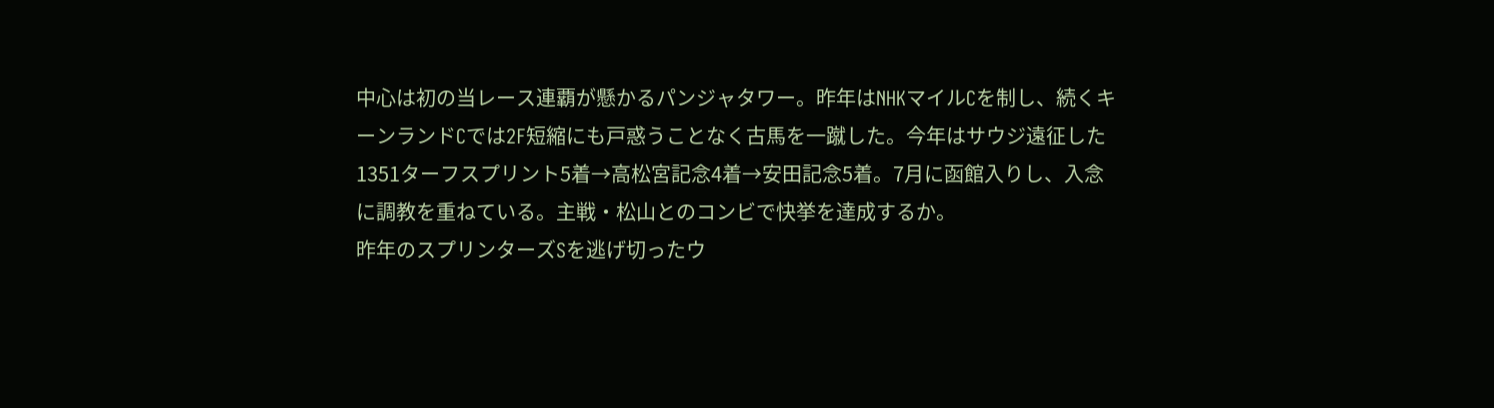中心は初の当レース連覇が懸かるパンジャタワー。昨年はNHKマイルCを制し、続くキーンランドCでは2F短縮にも戸惑うことなく古馬を一蹴した。今年はサウジ遠征した1351ターフスプリント5着→高松宮記念4着→安田記念5着。7月に函館入りし、入念に調教を重ねている。主戦・松山とのコンビで快挙を達成するか。
昨年のスプリンターズSを逃げ切ったウ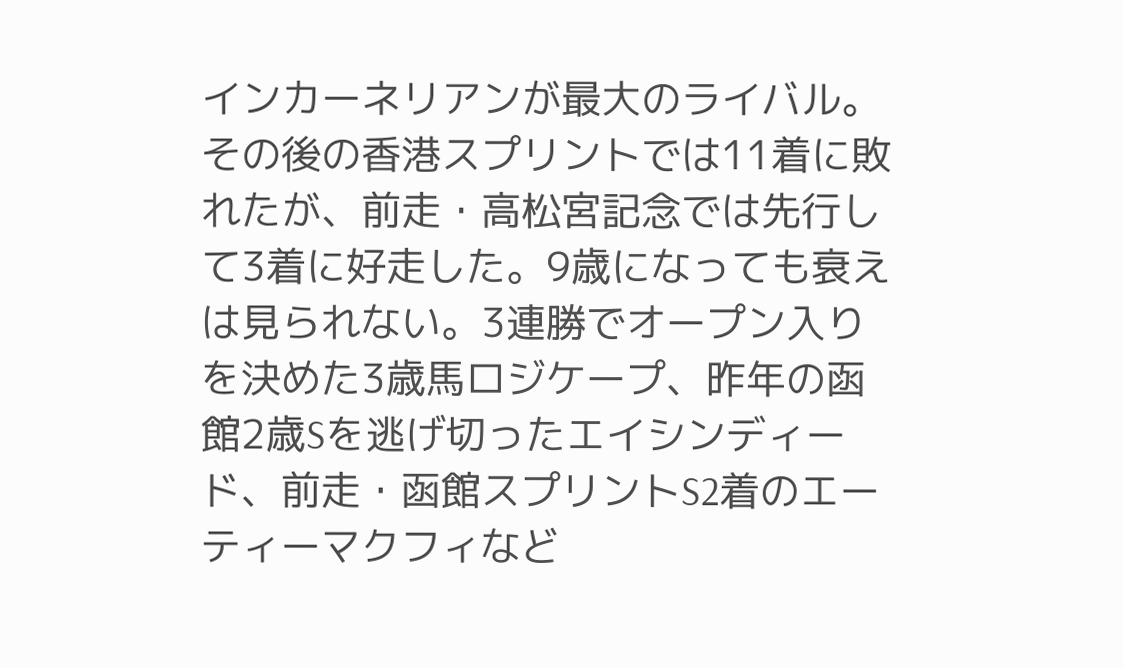インカーネリアンが最大のライバル。その後の香港スプリントでは11着に敗れたが、前走・高松宮記念では先行して3着に好走した。9歳になっても衰えは見られない。3連勝でオープン入りを決めた3歳馬ロジケープ、昨年の函館2歳Sを逃げ切ったエイシンディード、前走・函館スプリントS2着のエーティーマクフィなど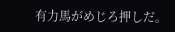有力馬がめじろ押しだ。